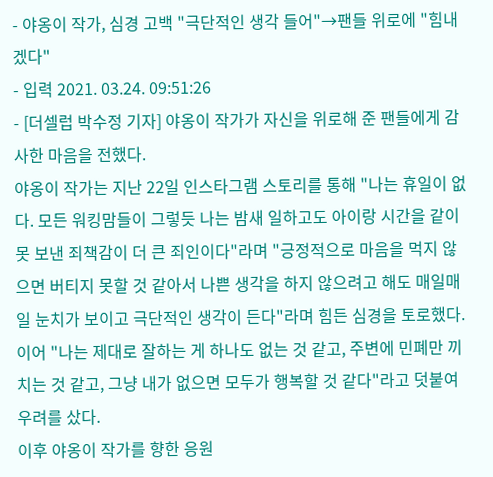- 야옹이 작가, 심경 고백 "극단적인 생각 들어"→팬들 위로에 "힘내겠다"
- 입력 2021. 03.24. 09:51:26
- [더셀럽 박수정 기자] 야옹이 작가가 자신을 위로해 준 팬들에게 감사한 마음을 전했다.
야옹이 작가는 지난 22일 인스타그램 스토리를 통해 "나는 휴일이 없다. 모든 워킹맘들이 그렇듯 나는 밤새 일하고도 아이랑 시간을 같이 못 보낸 죄책감이 더 큰 죄인이다"라며 "긍정적으로 마음을 먹지 않으면 버티지 못할 것 같아서 나쁜 생각을 하지 않으려고 해도 매일매일 눈치가 보이고 극단적인 생각이 든다"라며 힘든 심경을 토로했다.
이어 "나는 제대로 잘하는 게 하나도 없는 것 같고, 주변에 민폐만 끼치는 것 같고, 그냥 내가 없으면 모두가 행복할 것 같다"라고 덧붙여 우려를 샀다.
이후 야옹이 작가를 향한 응원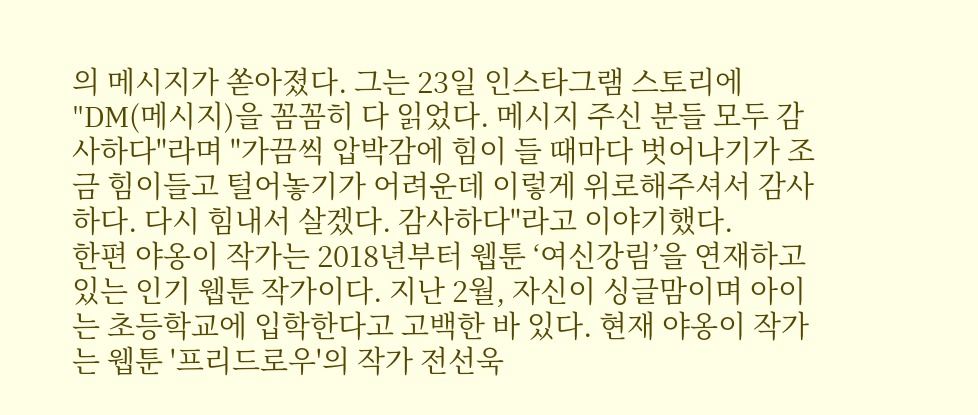의 메시지가 쏟아졌다. 그는 23일 인스타그램 스토리에 "DM(메시지)을 꼼꼼히 다 읽었다. 메시지 주신 분들 모두 감사하다"라며 "가끔씩 압박감에 힘이 들 때마다 벗어나기가 조금 힘이들고 털어놓기가 어려운데 이렇게 위로해주셔서 감사하다. 다시 힘내서 살겠다. 감사하다"라고 이야기했다.
한편 야옹이 작가는 2018년부터 웹툰 ‘여신강림’을 연재하고 있는 인기 웹툰 작가이다. 지난 2월, 자신이 싱글맘이며 아이는 초등학교에 입학한다고 고백한 바 있다. 현재 야옹이 작가는 웹툰 '프리드로우'의 작가 전선욱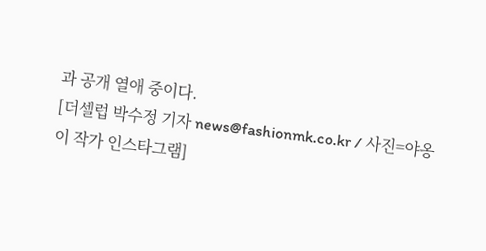과 공개 열애 중이다.
[더셀럽 박수정 기자 news@fashionmk.co.kr / 사진=야옹이 작가 인스타그램]